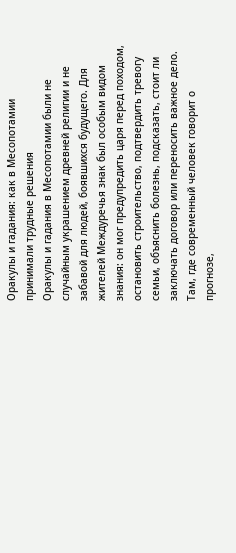Оракулы и гадания: как в Месопотамии принимали трудные решения
Оракулы и гадания в Месопотамии были не случайным украшением древней религии и не забавой для людей, боявшихся будущего. Для жителей Междуречья знак был особым видом знания: он мог предупредить царя перед походом, остановить строительство, подтвердить тревогу семьи, объяснить болезнь, подсказать, стоит ли заключать договор или переносить важное дело. Там, где современный человек говорит о прогнозе,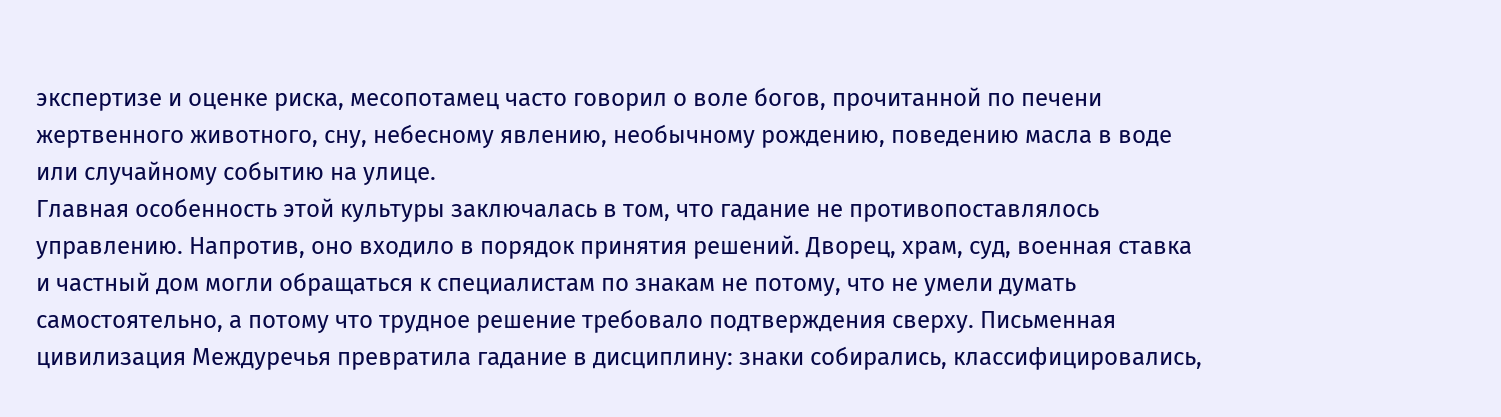экспертизе и оценке риска, месопотамец часто говорил о воле богов, прочитанной по печени жертвенного животного, сну, небесному явлению, необычному рождению, поведению масла в воде или случайному событию на улице.
Главная особенность этой культуры заключалась в том, что гадание не противопоставлялось управлению. Напротив, оно входило в порядок принятия решений. Дворец, храм, суд, военная ставка и частный дом могли обращаться к специалистам по знакам не потому, что не умели думать самостоятельно, а потому что трудное решение требовало подтверждения сверху. Письменная цивилизация Междуречья превратила гадание в дисциплину: знаки собирались, классифицировались,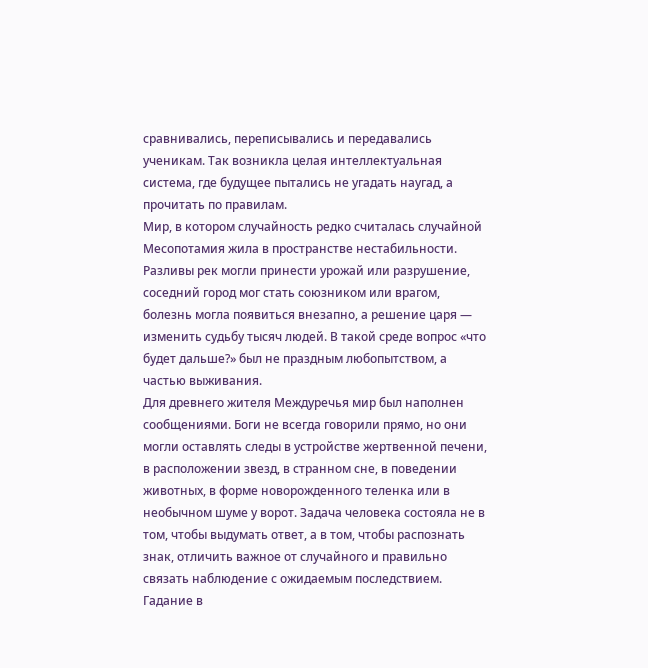сравнивались, переписывались и передавались ученикам. Так возникла целая интеллектуальная система, где будущее пытались не угадать наугад, а прочитать по правилам.
Мир, в котором случайность редко считалась случайной
Месопотамия жила в пространстве нестабильности. Разливы рек могли принести урожай или разрушение, соседний город мог стать союзником или врагом, болезнь могла появиться внезапно, а решение царя — изменить судьбу тысяч людей. В такой среде вопрос «что будет дальше?» был не праздным любопытством, а частью выживания.
Для древнего жителя Междуречья мир был наполнен сообщениями. Боги не всегда говорили прямо, но они могли оставлять следы в устройстве жертвенной печени, в расположении звезд, в странном сне, в поведении животных, в форме новорожденного теленка или в необычном шуме у ворот. Задача человека состояла не в том, чтобы выдумать ответ, а в том, чтобы распознать знак, отличить важное от случайного и правильно связать наблюдение с ожидаемым последствием.
Гадание в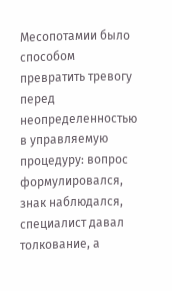Месопотамии было способом превратить тревогу перед неопределенностью в управляемую процедуру: вопрос формулировался, знак наблюдался, специалист давал толкование, а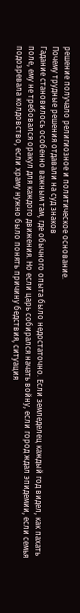решение получало религиозное и политическое основание.
Почему трудные решения отдавали на суд знаков
Гадание становилось особенно важным там, где обычного опыта было недостаточно. Если земледелец каждый год видел, как пахать поле, ему не требовался оракул для каждого движения. Но если царь собирался начать войну, если город ждал эпидемии, если семья подозревала колдовство, если храму нужно было понять причину бедствия, ситуация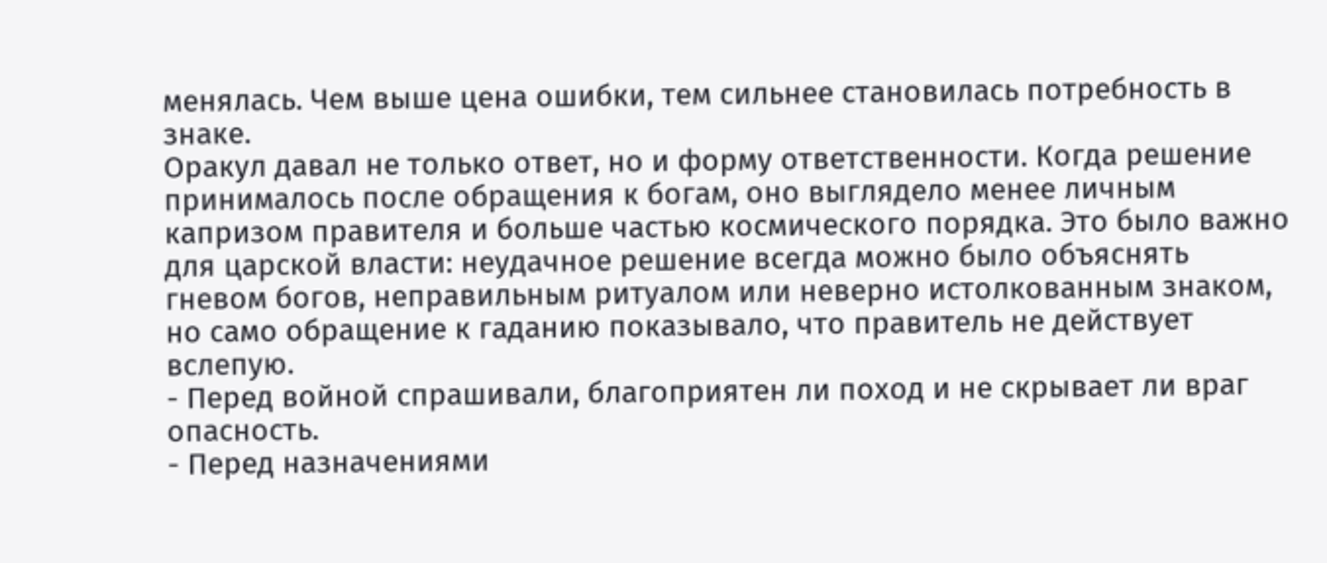менялась. Чем выше цена ошибки, тем сильнее становилась потребность в знаке.
Оракул давал не только ответ, но и форму ответственности. Когда решение принималось после обращения к богам, оно выглядело менее личным капризом правителя и больше частью космического порядка. Это было важно для царской власти: неудачное решение всегда можно было объяснять гневом богов, неправильным ритуалом или неверно истолкованным знаком, но само обращение к гаданию показывало, что правитель не действует вслепую.
- Перед войной спрашивали, благоприятен ли поход и не скрывает ли враг опасность.
- Перед назначениями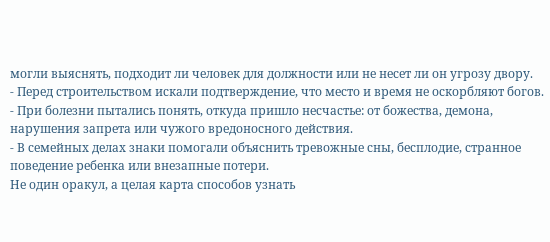могли выяснять, подходит ли человек для должности или не несет ли он угрозу двору.
- Перед строительством искали подтверждение, что место и время не оскорбляют богов.
- При болезни пытались понять, откуда пришло несчастье: от божества, демона, нарушения запрета или чужого вредоносного действия.
- В семейных делах знаки помогали объяснить тревожные сны, бесплодие, странное поведение ребенка или внезапные потери.
Не один оракул, а целая карта способов узнать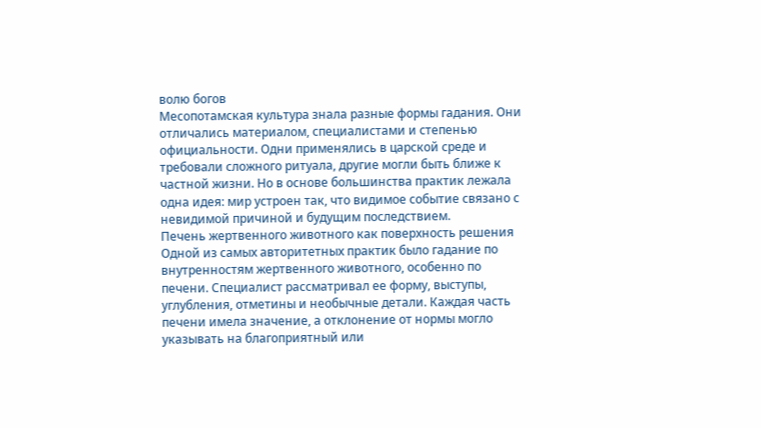волю богов
Месопотамская культура знала разные формы гадания. Они отличались материалом, специалистами и степенью официальности. Одни применялись в царской среде и требовали сложного ритуала, другие могли быть ближе к частной жизни. Но в основе большинства практик лежала одна идея: мир устроен так, что видимое событие связано с невидимой причиной и будущим последствием.
Печень жертвенного животного как поверхность решения
Одной из самых авторитетных практик было гадание по внутренностям жертвенного животного, особенно по печени. Специалист рассматривал ее форму, выступы, углубления, отметины и необычные детали. Каждая часть печени имела значение, а отклонение от нормы могло указывать на благоприятный или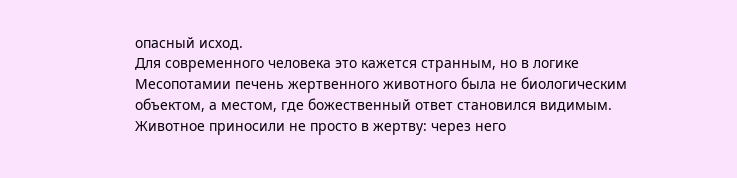опасный исход.
Для современного человека это кажется странным, но в логике Месопотамии печень жертвенного животного была не биологическим объектом, а местом, где божественный ответ становился видимым. Животное приносили не просто в жертву: через него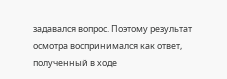задавался вопрос. Поэтому результат осмотра воспринимался как ответ, полученный в ходе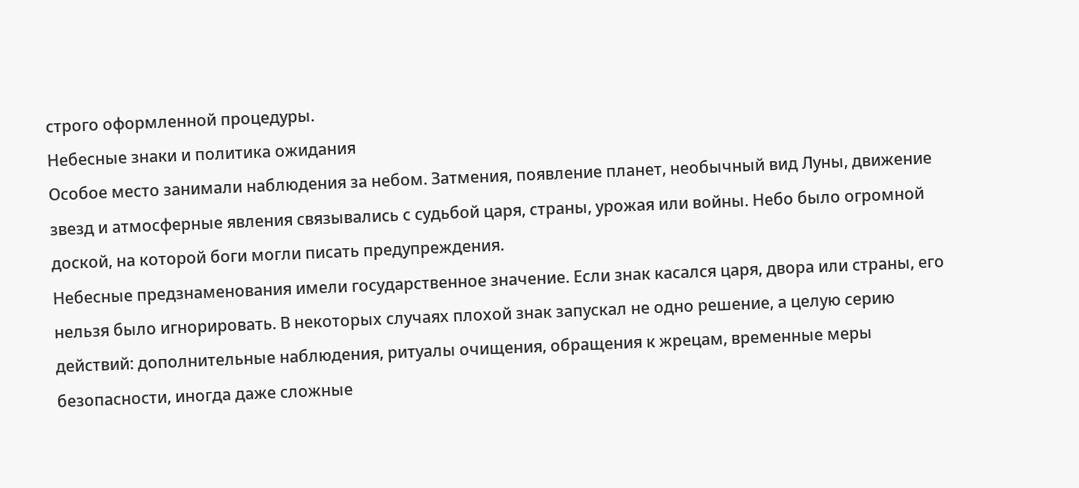строго оформленной процедуры.
Небесные знаки и политика ожидания
Особое место занимали наблюдения за небом. Затмения, появление планет, необычный вид Луны, движение звезд и атмосферные явления связывались с судьбой царя, страны, урожая или войны. Небо было огромной доской, на которой боги могли писать предупреждения.
Небесные предзнаменования имели государственное значение. Если знак касался царя, двора или страны, его нельзя было игнорировать. В некоторых случаях плохой знак запускал не одно решение, а целую серию действий: дополнительные наблюдения, ритуалы очищения, обращения к жрецам, временные меры безопасности, иногда даже сложные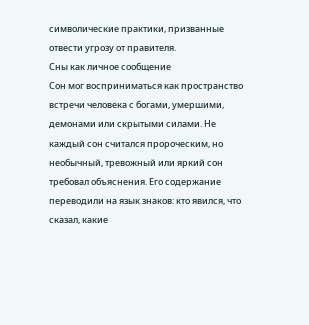символические практики, призванные отвести угрозу от правителя.
Сны как личное сообщение
Сон мог восприниматься как пространство встречи человека с богами, умершими, демонами или скрытыми силами. Не каждый сон считался пророческим, но необычный, тревожный или яркий сон требовал объяснения. Его содержание переводили на язык знаков: кто явился, что сказал, какие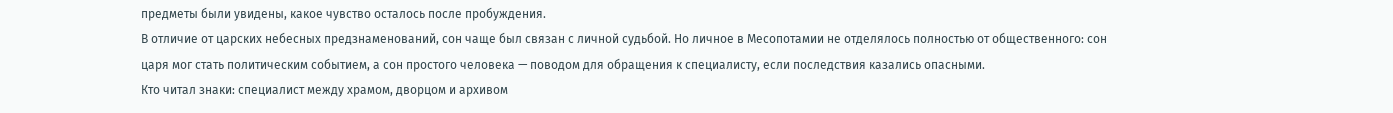предметы были увидены, какое чувство осталось после пробуждения.
В отличие от царских небесных предзнаменований, сон чаще был связан с личной судьбой. Но личное в Месопотамии не отделялось полностью от общественного: сон царя мог стать политическим событием, а сон простого человека — поводом для обращения к специалисту, если последствия казались опасными.
Кто читал знаки: специалист между храмом, дворцом и архивом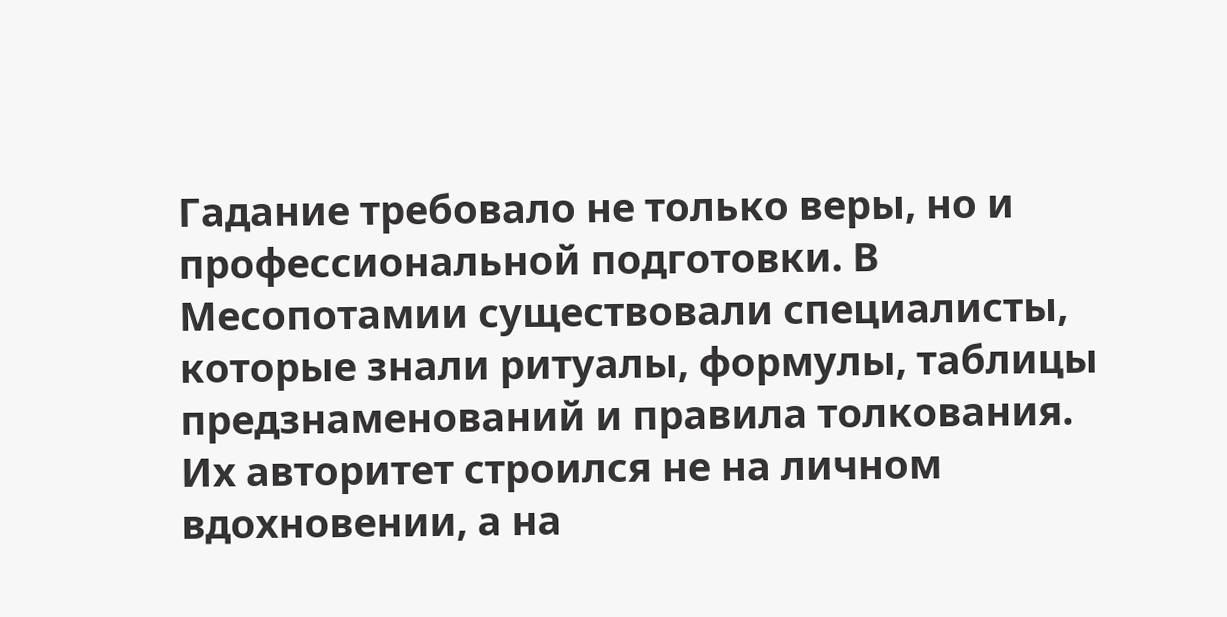Гадание требовало не только веры, но и профессиональной подготовки. В Месопотамии существовали специалисты, которые знали ритуалы, формулы, таблицы предзнаменований и правила толкования. Их авторитет строился не на личном вдохновении, а на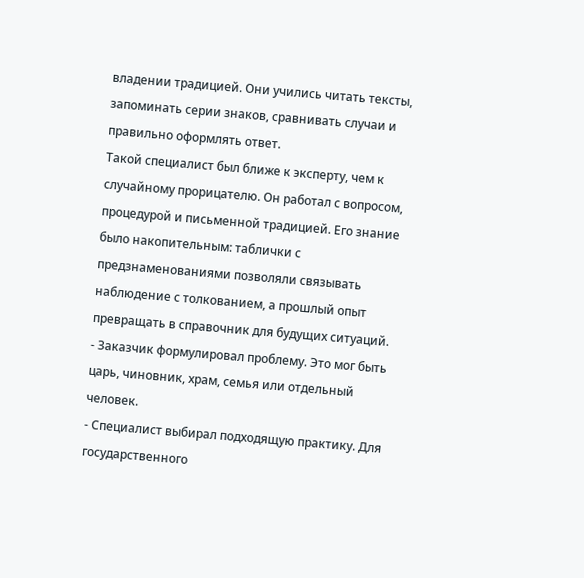владении традицией. Они учились читать тексты, запоминать серии знаков, сравнивать случаи и правильно оформлять ответ.
Такой специалист был ближе к эксперту, чем к случайному прорицателю. Он работал с вопросом, процедурой и письменной традицией. Его знание было накопительным: таблички с предзнаменованиями позволяли связывать наблюдение с толкованием, а прошлый опыт превращать в справочник для будущих ситуаций.
- Заказчик формулировал проблему. Это мог быть царь, чиновник, храм, семья или отдельный человек.
- Специалист выбирал подходящую практику. Для государственного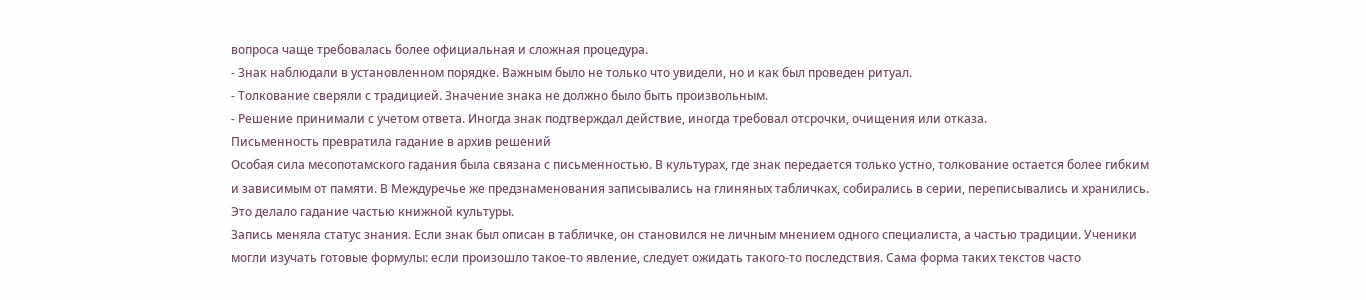вопроса чаще требовалась более официальная и сложная процедура.
- Знак наблюдали в установленном порядке. Важным было не только что увидели, но и как был проведен ритуал.
- Толкование сверяли с традицией. Значение знака не должно было быть произвольным.
- Решение принимали с учетом ответа. Иногда знак подтверждал действие, иногда требовал отсрочки, очищения или отказа.
Письменность превратила гадание в архив решений
Особая сила месопотамского гадания была связана с письменностью. В культурах, где знак передается только устно, толкование остается более гибким и зависимым от памяти. В Междуречье же предзнаменования записывались на глиняных табличках, собирались в серии, переписывались и хранились. Это делало гадание частью книжной культуры.
Запись меняла статус знания. Если знак был описан в табличке, он становился не личным мнением одного специалиста, а частью традиции. Ученики могли изучать готовые формулы: если произошло такое-то явление, следует ожидать такого-то последствия. Сама форма таких текстов часто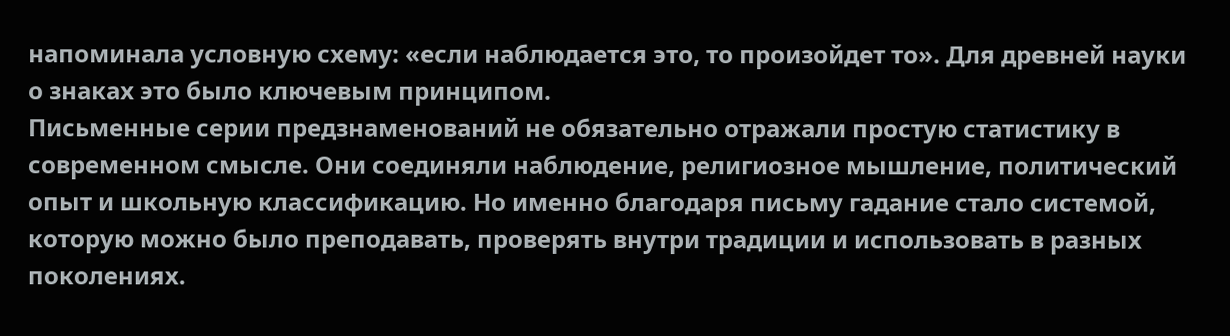напоминала условную схему: «если наблюдается это, то произойдет то». Для древней науки о знаках это было ключевым принципом.
Письменные серии предзнаменований не обязательно отражали простую статистику в современном смысле. Они соединяли наблюдение, религиозное мышление, политический опыт и школьную классификацию. Но именно благодаря письму гадание стало системой, которую можно было преподавать, проверять внутри традиции и использовать в разных поколениях.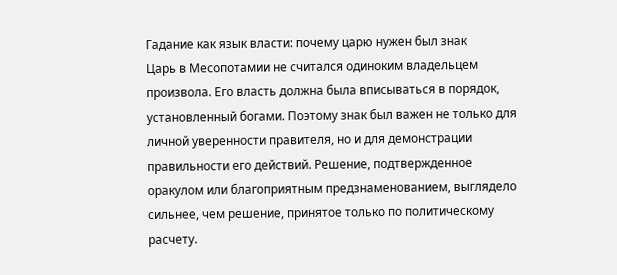Гадание как язык власти: почему царю нужен был знак
Царь в Месопотамии не считался одиноким владельцем произвола. Его власть должна была вписываться в порядок, установленный богами. Поэтому знак был важен не только для личной уверенности правителя, но и для демонстрации правильности его действий. Решение, подтвержденное оракулом или благоприятным предзнаменованием, выглядело сильнее, чем решение, принятое только по политическому расчету.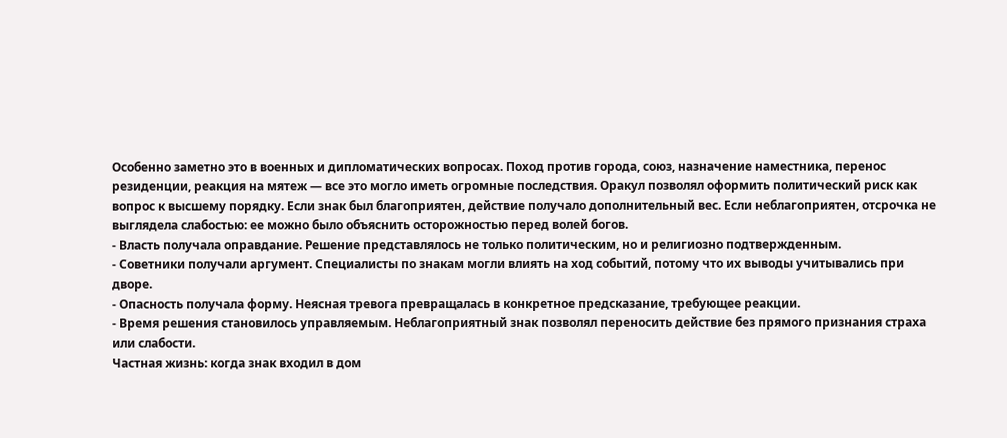Особенно заметно это в военных и дипломатических вопросах. Поход против города, союз, назначение наместника, перенос резиденции, реакция на мятеж — все это могло иметь огромные последствия. Оракул позволял оформить политический риск как вопрос к высшему порядку. Если знак был благоприятен, действие получало дополнительный вес. Если неблагоприятен, отсрочка не выглядела слабостью: ее можно было объяснить осторожностью перед волей богов.
- Власть получала оправдание. Решение представлялось не только политическим, но и религиозно подтвержденным.
- Советники получали аргумент. Специалисты по знакам могли влиять на ход событий, потому что их выводы учитывались при дворе.
- Опасность получала форму. Неясная тревога превращалась в конкретное предсказание, требующее реакции.
- Время решения становилось управляемым. Неблагоприятный знак позволял переносить действие без прямого признания страха или слабости.
Частная жизнь: когда знак входил в дом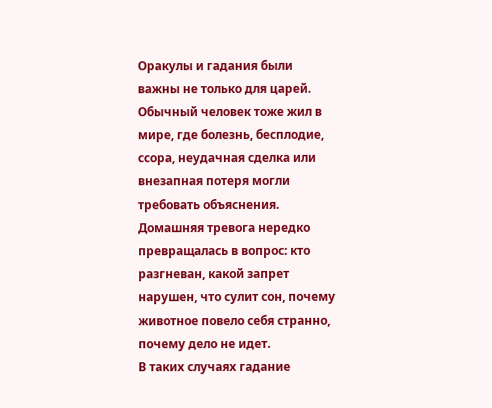Оракулы и гадания были важны не только для царей. Обычный человек тоже жил в мире, где болезнь, бесплодие, ссора, неудачная сделка или внезапная потеря могли требовать объяснения. Домашняя тревога нередко превращалась в вопрос: кто разгневан, какой запрет нарушен, что сулит сон, почему животное повело себя странно, почему дело не идет.
В таких случаях гадание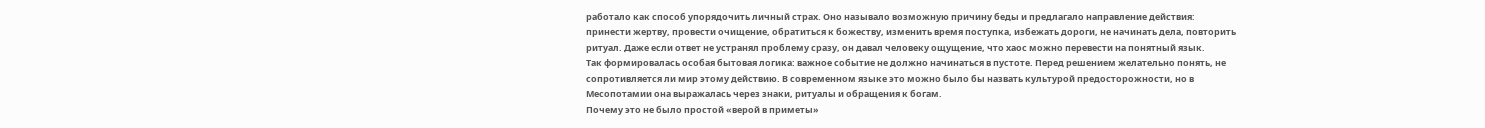работало как способ упорядочить личный страх. Оно называло возможную причину беды и предлагало направление действия: принести жертву, провести очищение, обратиться к божеству, изменить время поступка, избежать дороги, не начинать дела, повторить ритуал. Даже если ответ не устранял проблему сразу, он давал человеку ощущение, что хаос можно перевести на понятный язык.
Так формировалась особая бытовая логика: важное событие не должно начинаться в пустоте. Перед решением желательно понять, не сопротивляется ли мир этому действию. В современном языке это можно было бы назвать культурой предосторожности, но в Месопотамии она выражалась через знаки, ритуалы и обращения к богам.
Почему это не было простой «верой в приметы»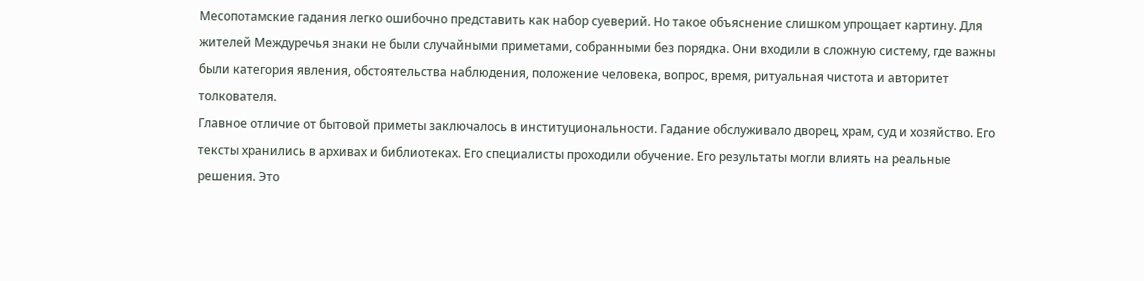Месопотамские гадания легко ошибочно представить как набор суеверий. Но такое объяснение слишком упрощает картину. Для жителей Междуречья знаки не были случайными приметами, собранными без порядка. Они входили в сложную систему, где важны были категория явления, обстоятельства наблюдения, положение человека, вопрос, время, ритуальная чистота и авторитет толкователя.
Главное отличие от бытовой приметы заключалось в институциональности. Гадание обслуживало дворец, храм, суд и хозяйство. Его тексты хранились в архивах и библиотеках. Его специалисты проходили обучение. Его результаты могли влиять на реальные решения. Это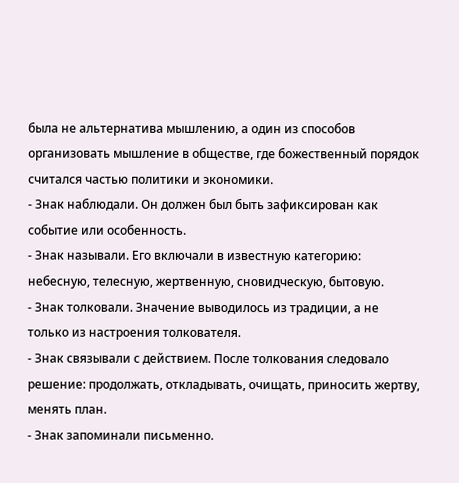была не альтернатива мышлению, а один из способов организовать мышление в обществе, где божественный порядок считался частью политики и экономики.
- Знак наблюдали. Он должен был быть зафиксирован как событие или особенность.
- Знак называли. Его включали в известную категорию: небесную, телесную, жертвенную, сновидческую, бытовую.
- Знак толковали. Значение выводилось из традиции, а не только из настроения толкователя.
- Знак связывали с действием. После толкования следовало решение: продолжать, откладывать, очищать, приносить жертву, менять план.
- Знак запоминали письменно.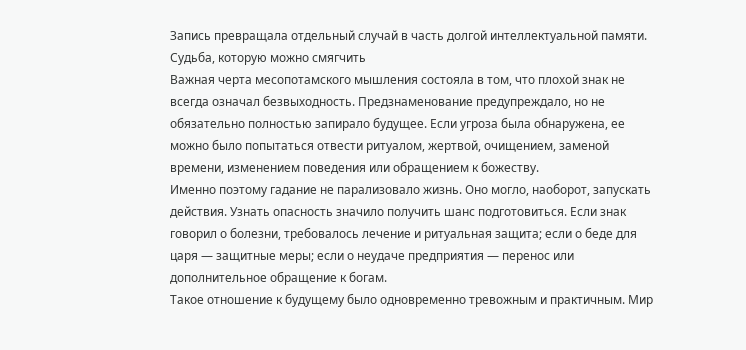Запись превращала отдельный случай в часть долгой интеллектуальной памяти.
Судьба, которую можно смягчить
Важная черта месопотамского мышления состояла в том, что плохой знак не всегда означал безвыходность. Предзнаменование предупреждало, но не обязательно полностью запирало будущее. Если угроза была обнаружена, ее можно было попытаться отвести ритуалом, жертвой, очищением, заменой времени, изменением поведения или обращением к божеству.
Именно поэтому гадание не парализовало жизнь. Оно могло, наоборот, запускать действия. Узнать опасность значило получить шанс подготовиться. Если знак говорил о болезни, требовалось лечение и ритуальная защита; если о беде для царя — защитные меры; если о неудаче предприятия — перенос или дополнительное обращение к богам.
Такое отношение к будущему было одновременно тревожным и практичным. Мир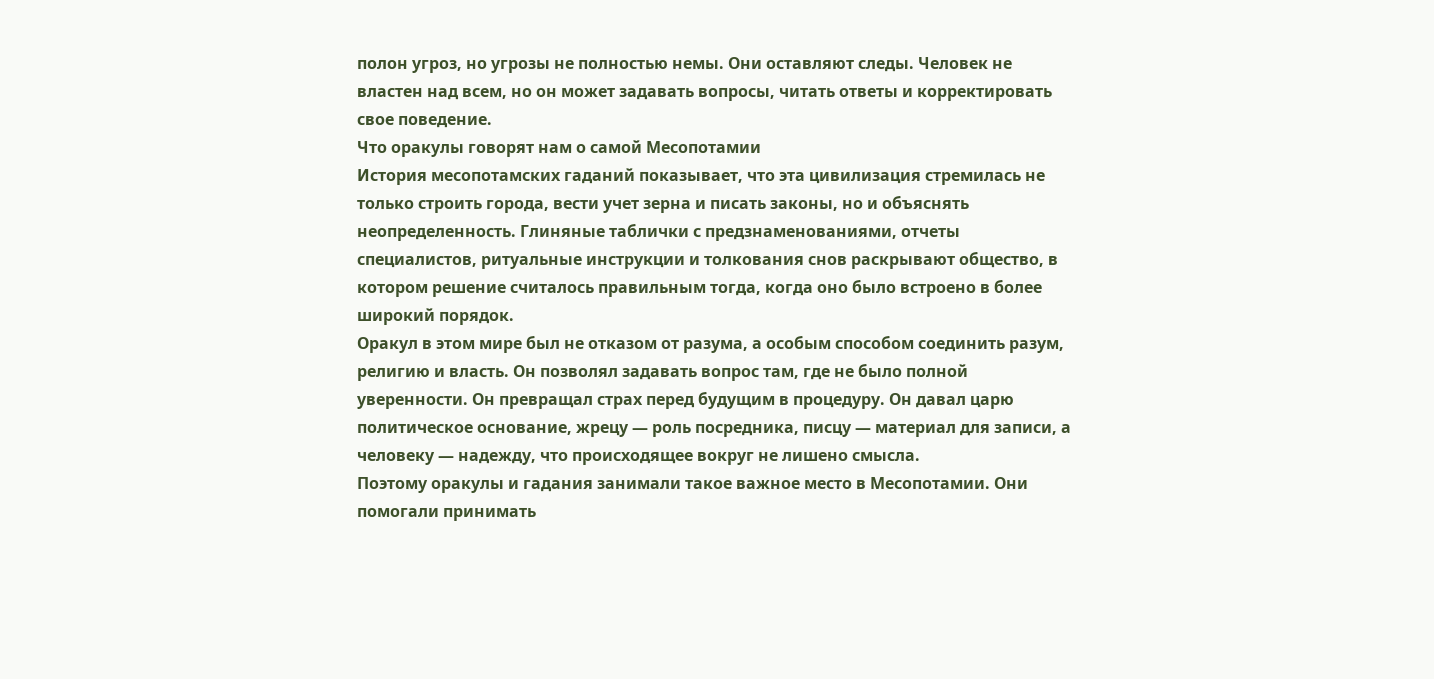полон угроз, но угрозы не полностью немы. Они оставляют следы. Человек не властен над всем, но он может задавать вопросы, читать ответы и корректировать свое поведение.
Что оракулы говорят нам о самой Месопотамии
История месопотамских гаданий показывает, что эта цивилизация стремилась не только строить города, вести учет зерна и писать законы, но и объяснять неопределенность. Глиняные таблички с предзнаменованиями, отчеты специалистов, ритуальные инструкции и толкования снов раскрывают общество, в котором решение считалось правильным тогда, когда оно было встроено в более широкий порядок.
Оракул в этом мире был не отказом от разума, а особым способом соединить разум, религию и власть. Он позволял задавать вопрос там, где не было полной уверенности. Он превращал страх перед будущим в процедуру. Он давал царю политическое основание, жрецу — роль посредника, писцу — материал для записи, а человеку — надежду, что происходящее вокруг не лишено смысла.
Поэтому оракулы и гадания занимали такое важное место в Месопотамии. Они помогали принимать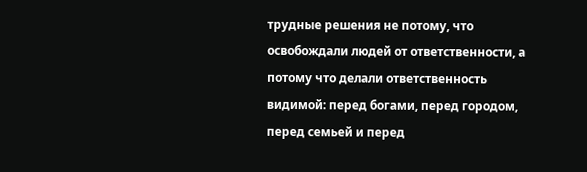трудные решения не потому, что освобождали людей от ответственности, а потому что делали ответственность видимой: перед богами, перед городом, перед семьей и перед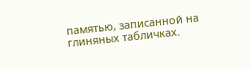памятью, записанной на глиняных табличках.